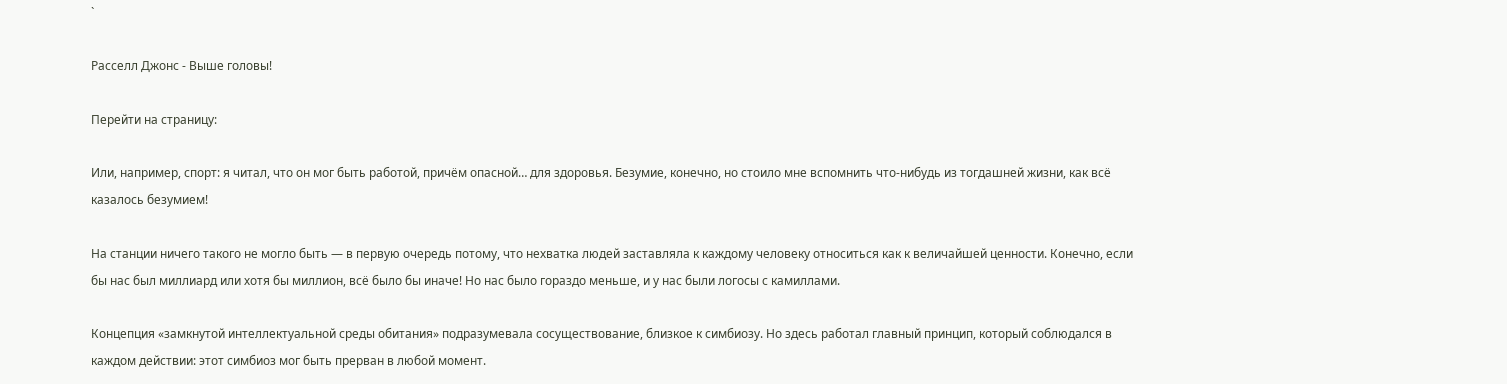`

Расселл Джонс - Выше головы!

Перейти на страницу:

Или, например, спорт: я читал, что он мог быть работой, причём опасной… для здоровья. Безумие, конечно, но стоило мне вспомнить что-нибудь из тогдашней жизни, как всё казалось безумием!

На станции ничего такого не могло быть — в первую очередь потому, что нехватка людей заставляла к каждому человеку относиться как к величайшей ценности. Конечно, если бы нас был миллиард или хотя бы миллион, всё было бы иначе! Но нас было гораздо меньше, и у нас были логосы с камиллами.

Концепция «замкнутой интеллектуальной среды обитания» подразумевала сосуществование, близкое к симбиозу. Но здесь работал главный принцип, который соблюдался в каждом действии: этот симбиоз мог быть прерван в любой момент.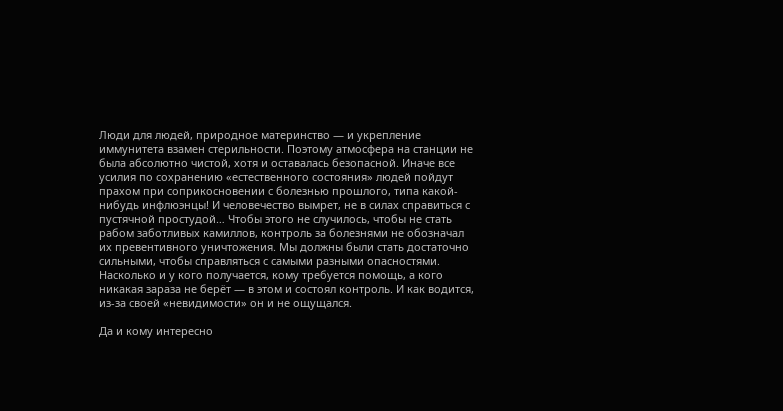Люди для людей, природное материнство — и укрепление иммунитета взамен стерильности. Поэтому атмосфера на станции не была абсолютно чистой, хотя и оставалась безопасной. Иначе все усилия по сохранению «естественного состояния» людей пойдут прахом при соприкосновении с болезнью прошлого, типа какой-нибудь инфлюэнцы! И человечество вымрет, не в силах справиться с пустячной простудой… Чтобы этого не случилось, чтобы не стать рабом заботливых камиллов, контроль за болезнями не обозначал их превентивного уничтожения. Мы должны были стать достаточно сильными, чтобы справляться с самыми разными опасностями. Насколько и у кого получается, кому требуется помощь, а кого никакая зараза не берёт — в этом и состоял контроль. И как водится, из-за своей «невидимости» он и не ощущался.

Да и кому интересно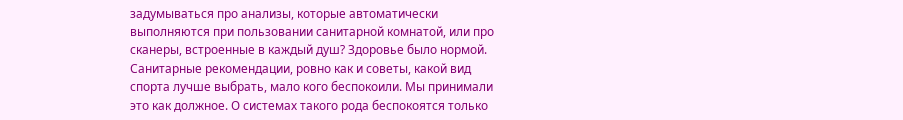задумываться про анализы, которые автоматически выполняются при пользовании санитарной комнатой, или про сканеры, встроенные в каждый душ? Здоровье было нормой. Санитарные рекомендации, ровно как и советы, какой вид спорта лучше выбрать, мало кого беспокоили. Мы принимали это как должное. О системах такого рода беспокоятся только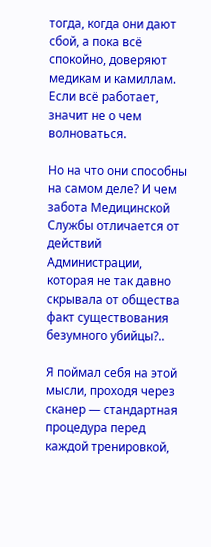тогда, когда они дают сбой, а пока всё спокойно, доверяют медикам и камиллам. Если всё работает, значит не о чем волноваться.

Но на что они способны на самом деле? И чем забота Медицинской Службы отличается от действий Администрации, которая не так давно скрывала от общества факт существования безумного убийцы?..

Я поймал себя на этой мысли, проходя через сканер — стандартная процедура перед каждой тренировкой,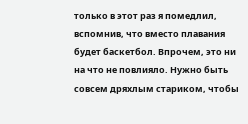только в этот раз я помедлил, вспомнив, что вместо плавания будет баскетбол. Впрочем, это ни на что не повлияло. Нужно быть совсем дряхлым стариком, чтобы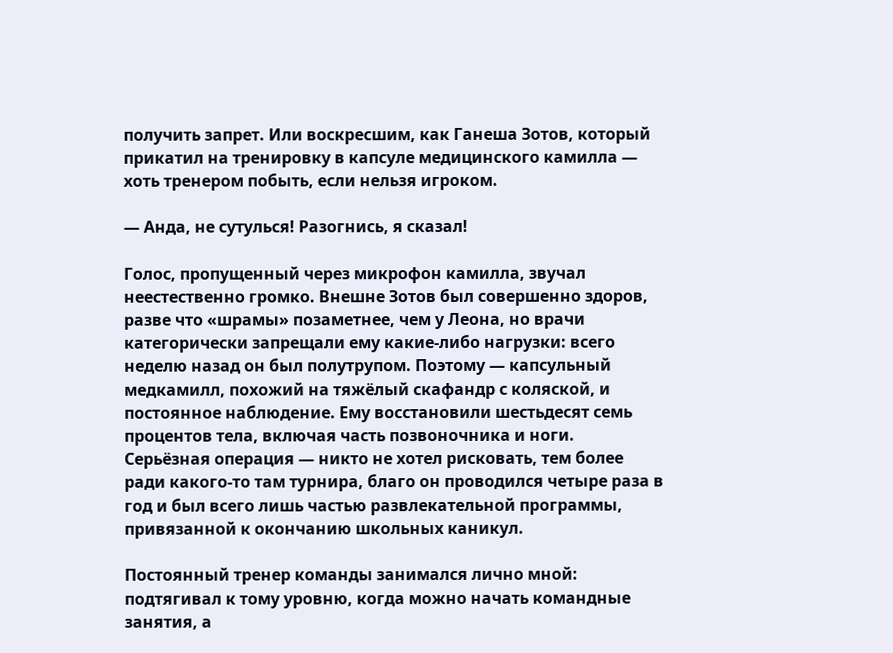получить запрет. Или воскресшим, как Ганеша Зотов, который прикатил на тренировку в капсуле медицинского камилла — хоть тренером побыть, если нельзя игроком.

— Анда, не сутулься! Разогнись, я сказал!

Голос, пропущенный через микрофон камилла, звучал неестественно громко. Внешне Зотов был совершенно здоров, разве что «шрамы» позаметнее, чем у Леона, но врачи категорически запрещали ему какие-либо нагрузки: всего неделю назад он был полутрупом. Поэтому — капсульный медкамилл, похожий на тяжёлый скафандр с коляской, и постоянное наблюдение. Ему восстановили шестьдесят семь процентов тела, включая часть позвоночника и ноги. Серьёзная операция — никто не хотел рисковать, тем более ради какого-то там турнира, благо он проводился четыре раза в год и был всего лишь частью развлекательной программы, привязанной к окончанию школьных каникул.

Постоянный тренер команды занимался лично мной: подтягивал к тому уровню, когда можно начать командные занятия, а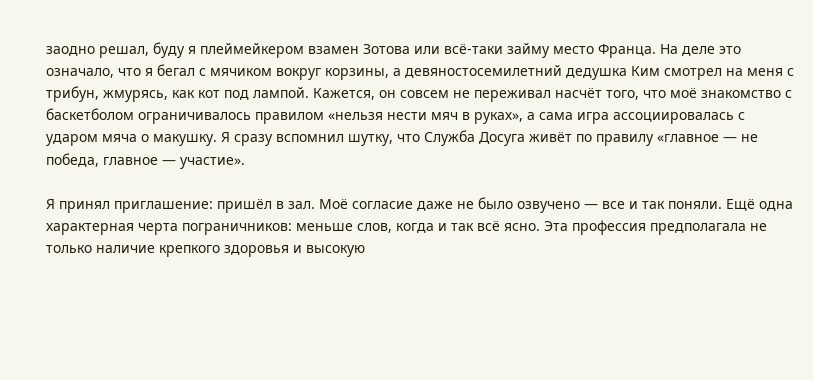заодно решал, буду я плеймейкером взамен Зотова или всё-таки займу место Франца. На деле это означало, что я бегал с мячиком вокруг корзины, а девяностосемилетний дедушка Ким смотрел на меня с трибун, жмурясь, как кот под лампой. Кажется, он совсем не переживал насчёт того, что моё знакомство с баскетболом ограничивалось правилом «нельзя нести мяч в руках», а сама игра ассоциировалась с ударом мяча о макушку. Я сразу вспомнил шутку, что Служба Досуга живёт по правилу «главное — не победа, главное — участие».

Я принял приглашение: пришёл в зал. Моё согласие даже не было озвучено — все и так поняли. Ещё одна характерная черта пограничников: меньше слов, когда и так всё ясно. Эта профессия предполагала не только наличие крепкого здоровья и высокую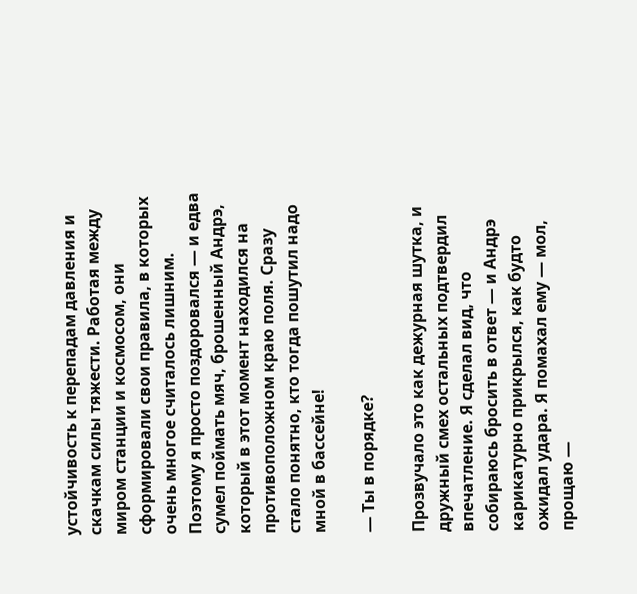устойчивость к перепадам давления и скачкам силы тяжести. Работая между миром станции и космосом, они сформировали свои правила, в которых очень многое считалось лишним. Поэтому я просто поздоровался — и едва сумел поймать мяч, брошенный Андрэ, который в этот момент находился на противоположном краю поля. Сразу стало понятно, кто тогда пошутил надо мной в бассейне!

— Ты в порядке?

Прозвучало это как дежурная шутка, и дружный смех остальных подтвердил впечатление. Я сделал вид, что собираюсь бросить в ответ — и Андрэ карикатурно прикрылся, как будто ожидал удара. Я помахал ему — мол, прощаю —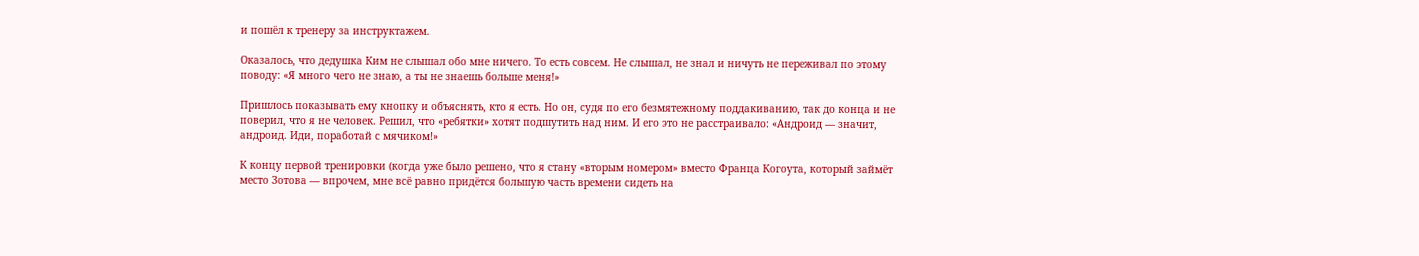и пошёл к тренеру за инструктажем.

Оказалось, что дедушка Ким не слышал обо мне ничего. То есть совсем. Не слышал, не знал и ничуть не переживал по этому поводу: «Я много чего не знаю, а ты не знаешь больше меня!»

Пришлось показывать ему кнопку и объяснять, кто я есть. Но он, судя по его безмятежному поддакиванию, так до конца и не поверил, что я не человек. Решил, что «ребятки» хотят подшутить над ним. И его это не расстраивало: «Андроид — значит, андроид. Иди, поработай с мячиком!»

К концу первой тренировки (когда уже было решено, что я стану «вторым номером» вместо Франца Когоута, который займёт место Зотова — впрочем, мне всё равно придётся большую часть времени сидеть на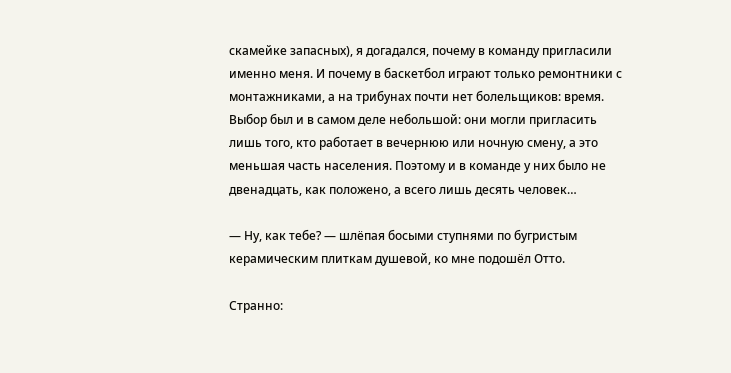скамейке запасных), я догадался, почему в команду пригласили именно меня. И почему в баскетбол играют только ремонтники с монтажниками, а на трибунах почти нет болельщиков: время. Выбор был и в самом деле небольшой: они могли пригласить лишь того, кто работает в вечернюю или ночную смену, а это меньшая часть населения. Поэтому и в команде у них было не двенадцать, как положено, а всего лишь десять человек…

— Ну, как тебе? — шлёпая босыми ступнями по бугристым керамическим плиткам душевой, ко мне подошёл Отто.

Странно: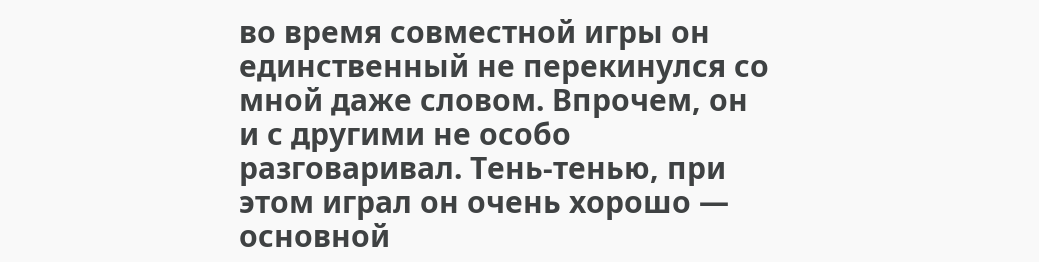во время совместной игры он единственный не перекинулся со мной даже словом. Впрочем, он и с другими не особо разговаривал. Тень-тенью, при этом играл он очень хорошо — основной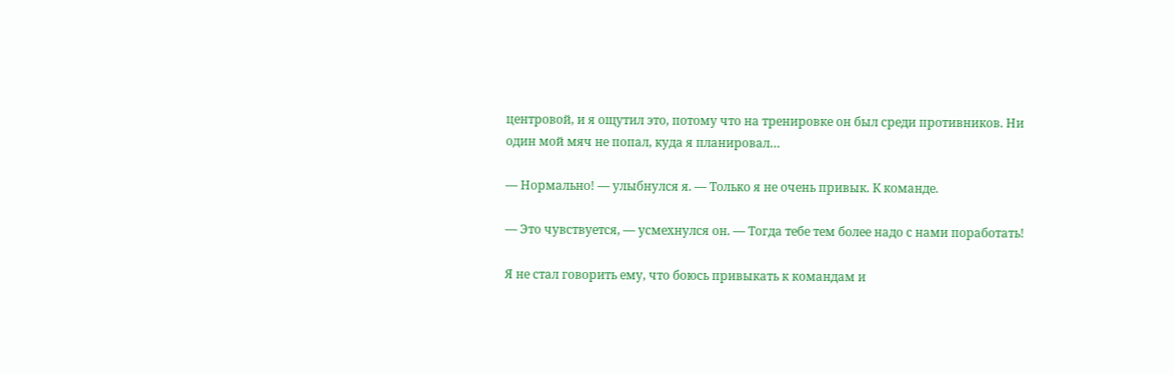центровой, и я ощутил это, потому что на тренировке он был среди противников. Ни один мой мяч не попал, куда я планировал…

— Нормально! — улыбнулся я. — Только я не очень привык. К команде.

— Это чувствуется, — усмехнулся он. — Тогда тебе тем более надо с нами поработать!

Я не стал говорить ему, что боюсь привыкать к командам и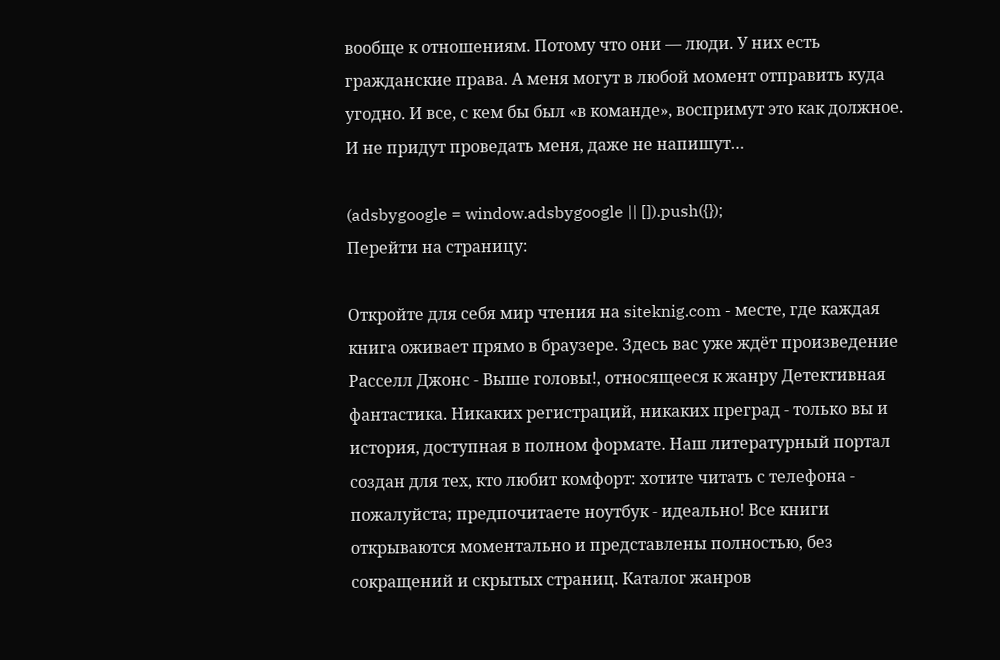вообще к отношениям. Потому что они — люди. У них есть гражданские права. А меня могут в любой момент отправить куда угодно. И все, с кем бы был «в команде», воспримут это как должное. И не придут проведать меня, даже не напишут…

(adsbygoogle = window.adsbygoogle || []).push({});
Перейти на страницу:

Откройте для себя мир чтения на siteknig.com - месте, где каждая книга оживает прямо в браузере. Здесь вас уже ждёт произведение Расселл Джонс - Выше головы!, относящееся к жанру Детективная фантастика. Никаких регистраций, никаких преград - только вы и история, доступная в полном формате. Наш литературный портал создан для тех, кто любит комфорт: хотите читать с телефона - пожалуйста; предпочитаете ноутбук - идеально! Все книги открываются моментально и представлены полностью, без сокращений и скрытых страниц. Каталог жанров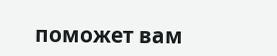поможет вам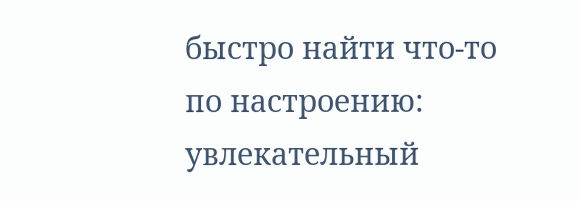быстро найти что-то по настроению: увлекательный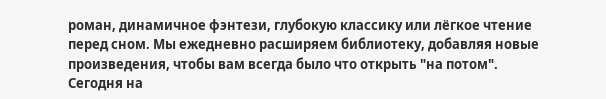роман, динамичное фэнтези, глубокую классику или лёгкое чтение перед сном. Мы ежедневно расширяем библиотеку, добавляя новые произведения, чтобы вам всегда было что открыть "на потом". Сегодня на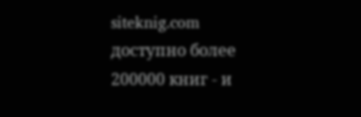siteknig.com доступно более 200000 книг - и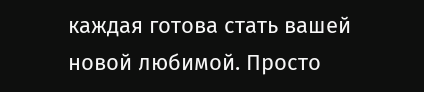каждая готова стать вашей новой любимой. Просто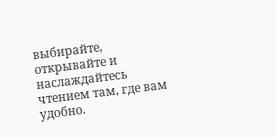выбирайте, открывайте и наслаждайтесь чтением там, где вам удобно.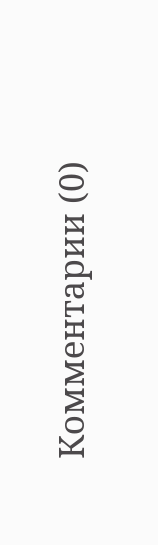Комментарии (0)